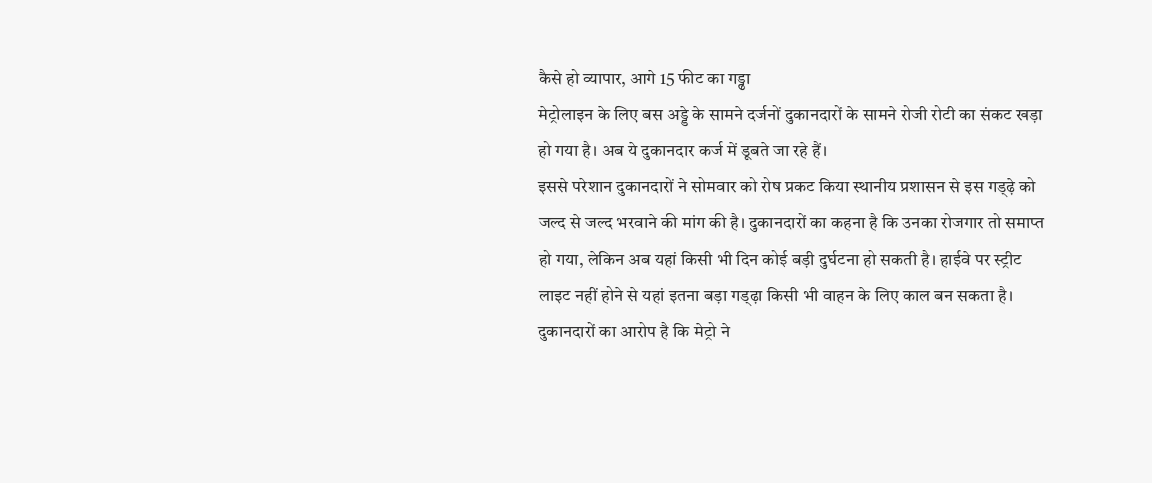कैसे हो व्यापार, आगे 15 फीट का गड्ढा
मेट्रोलाइन के लिए बस अड्डे के सामने दर्जनों दुकानदारों के सामने रोजी रोटी का संकट खड़ा हो गया है। अब ये दुकानदार कर्ज में डूबते जा रहे हैं।
इससे परेशान दुकानदारों ने सोमवार को रोष प्रकट किया स्थानीय प्रशासन से इस गड्ढ़े को जल्द से जल्द भरवाने की मांग की है। दुकानदारों का कहना है कि उनका रोजगार तो समाप्त हो गया, लेकिन अब यहां किसी भी दिन कोई बड़ी दुर्घटना हो सकती है। हाईवे पर स्ट्रीट लाइट नहीं होने से यहां इतना बड़ा गड्ढ़ा किसी भी वाहन के लिए काल बन सकता है। दुकानदारों का आरोप है कि मेट्रो ने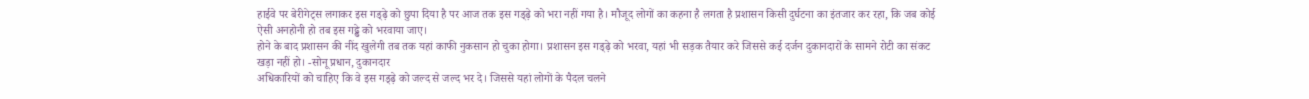हाईवे पर बेरीगेट्स लगाकर इस गड्ढ़े को छुपा दिया है पर आज तक इस गड्ढ़े को भरा नहीं गया है। मौजूद लोगों का कहना है लगता है प्रशासन किसी दुर्घटना का इंतजार कर रहा, कि जब कोई ऐसी अनहोनी हो तब इस गढ्ढे को भरवाया जाए।
होने के बाद प्रशासन की नींद खुलेगी तब तक यहां काफी नुकसान हो चुका होगा। प्रशासन इस गड्ढ़े को भरवा, यहां भी सड़क तैयार करे जिससे कई दर्जन दुकानदारों के सामने रोटी का संकट खड़ा नहीं हो। -सोनू प्रधान, दुकानदार
अधिकारियों को चाहिए कि वे इस गड्ढ़े को जल्द से जल्द भर दे। जिससे यहां लोगों के पैदल चलने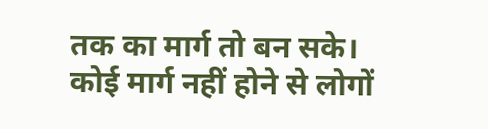तक का मार्ग तो बन सके। कोई मार्ग नहीं होने से लोगों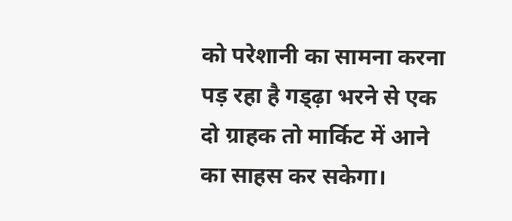को परेशानी का सामना करना पड़ रहा है गड्ढ़ा भरने से एक दो ग्राहक तो मार्किट में आने का साहस कर सकेगा।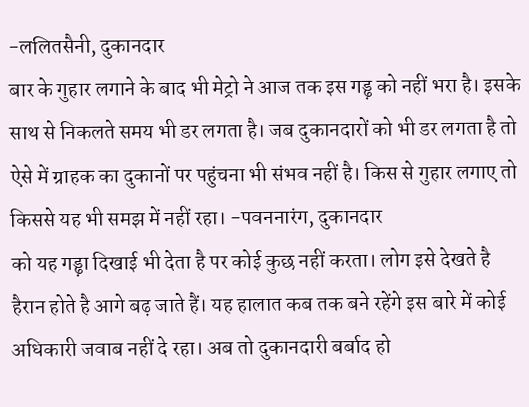-ललितसैनी, दुकानदार
बार के गुहार लगाने के बाद भी मेट्रो ने आज तक इस गड्ढ़ को नहीं भरा है। इसके साथ से निकलते समय भी डर लगता है। जब दुकानदारों को भी डर लगता है तो ऐसे में ग्राहक का दुकानों पर पहुंचना भी संभव नहीं है। किस से गुहार लगाए तो किससे यह भी समझ में नहीं रहा। -पवननारंग, दुकानदार
को यह गड्ढ़ा दिखाई भी देता है पर कोई कुछ नहीं करता। लोग इसे देखते है हैरान होते है आगे बढ़ जाते हैं। यह हालात कब तक बने रहेंगे इस बारे में कोई अधिकारी जवाब नहीं दे रहा। अब तो दुकानदारी बर्बाद हो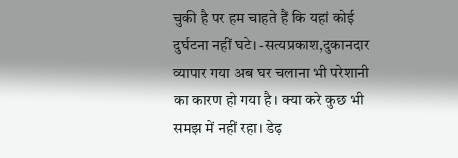चुकी है पर हम चाहते हैं कि यहां कोई दुर्घटना नहीं घटे। -सत्यप्रकाश,दुकानदार
व्यापार गया अब घर चलाना भी परेशानी का कारण हो गया है। क्या करे कुछ भी समझ में नहीं रहा। डेढ़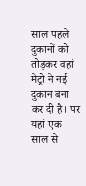साल पहले दुकानों को तोड़कर वहां मेट्रो ने नई दुकान बना कर दी है। पर यहां एक साल से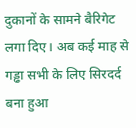दुकानों के सामने बैरिगेट लगा दिए। अब कई माह से गड्ढा सभी के लिए सिरदर्द बना हुआ